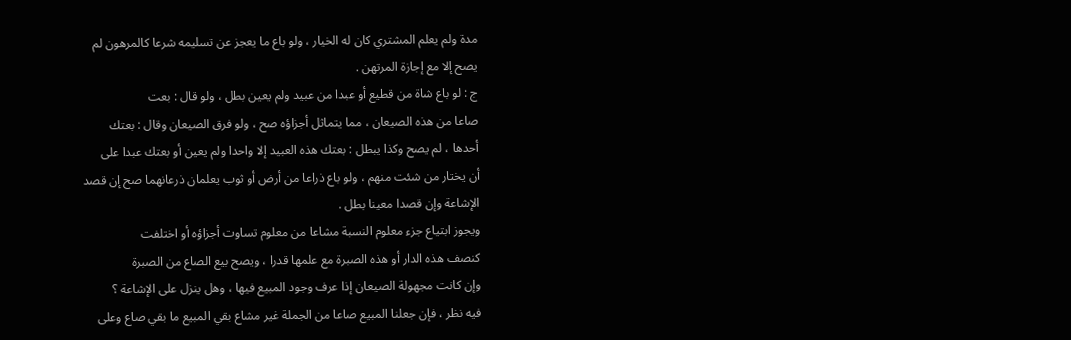مدة ولم يعلم المشتري كان له الخيار ، ولو باع ما يعجز عن تسليمه شرعا كالمرهون لم
يصح إلا مع إجازة المرتهن .
ج : لو باع شاة من قطيع أو عبدا من عبيد ولم يعين بطل ، ولو قال : بعت
صاعا من هذه الصيعان ، مما يتماثل أجزاؤه صح ، ولو فرق الصيعان وقال : بعتك
أحدها ، لم يصح وكذا يبطل : بعتك هذه العبيد إلا واحدا ولم يعين أو بعتك عبدا على
أن يختار من شئت منهم ، ولو باع ذراعا من أرض أو ثوب يعلمان ذرعانهما صح إن قصد
الإشاعة وإن قصدا معينا بطل .
ويجوز ابتياع جزء معلوم النسبة مشاعا من معلوم تساوت أجزاؤه أو اختلفت
كنصف هذه الدار أو هذه الصبرة مع علمها قدرا ، ويصح بيع الصاع من الصبرة
وإن كانت مجهولة الصيعان إذا عرف وجود المبيع فيها ، وهل ينزل على الإشاعة ؟
فيه نظر ، فإن جعلنا المبيع صاعا من الجملة غير مشاع بقي المبيع ما بقي صاع وعلى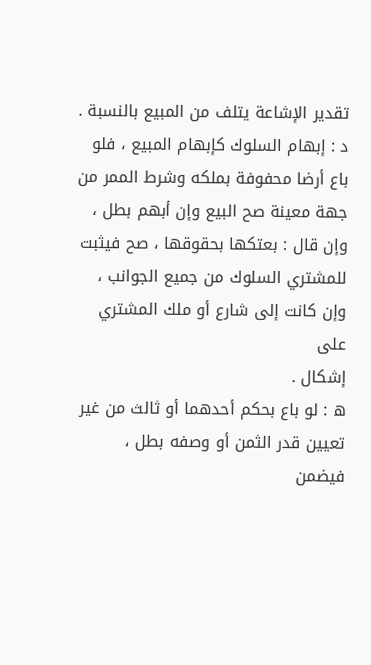تقدير الإشاعة يتلف من المبيع بالنسبة .
د : إبهام السلوك كإبهام المبيع ، فلو باع أرضا محفوفة بملكه وشرط الممر من
جهة معينة صح البيع وإن أبهم بطل ، وإن قال : بعتكها بحقوقها ، صح فيثبت
للمشتري السلوك من جميع الجوانب ، وإن كانت إلى شارع أو ملك المشتري على
إشكال .
ه : لو باع بحكم أحدهما أو ثالث من غير تعيين قدر الثمن أو وصفه بطل ،
فيضمن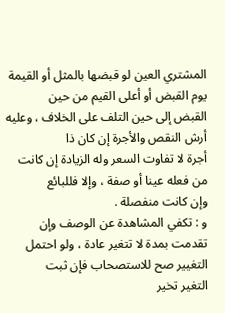المشتري العين لو قبضها بالمثل أو القيمة يوم القبض أو أعلى القيم من حين
القبض إلى حين التلف على الخلاف ، وعليه أرش النقص والأجرة إن كان ذا
أجرة لا تفاوت السعر وله الزيادة إن كانت من فعله عينا أو صفة ، وإلا فللبائع
وإن كانت منفصلة .
و : تكفي المشاهدة عن الوصف وإن تقدمت بمدة لا تتغير عادة ، ولو احتمل التغيير صح للاستصحاب فإن ثبت
التغير تخير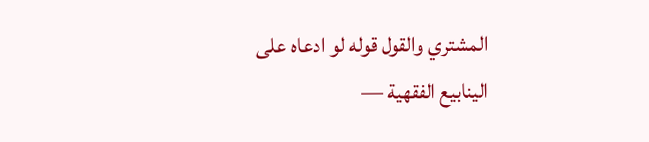المشتري والقول قوله لو ادعاه على
الينابيع الفقهية —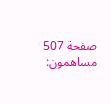صفحة 507
مساهمون: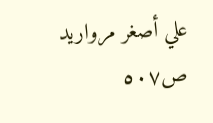علي أصغر مرواريد
ص٥٠٧